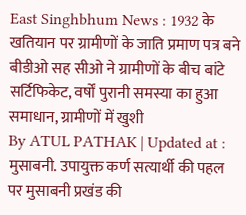East Singhbhum News : 1932 के खतियान पर ग्रामीणों के जाति प्रमाण पत्र बने
बीडीओ सह सीओ ने ग्रामीणों के बीच बांटे सर्टिफिकेट, वर्षों पुरानी समस्या का हुआ समाधान, ग्रामीणों में खुशी
By ATUL PATHAK | Updated at :
मुसाबनी. उपायुक्त कर्ण सत्यार्थी की पहल पर मुसाबनी प्रखंड की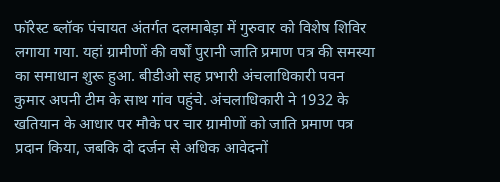फॉरेस्ट ब्लॉक पंचायत अंतर्गत दलमाबेड़ा में गुरुवार को विशेष शिविर लगाया गया. यहां ग्रामीणों की वर्षों पुरानी जाति प्रमाण पत्र की समस्या का समाधान शुरू हुआ. बीडीओ सह प्रभारी अंचलाधिकारी पवन कुमार अपनी टीम के साथ गांव पहुंचे. अंचलाधिकारी ने 1932 के खतियान के आधार पर मौके पर चार ग्रामीणों को जाति प्रमाण पत्र प्रदान किया, जबकि दो दर्जन से अधिक आवेदनों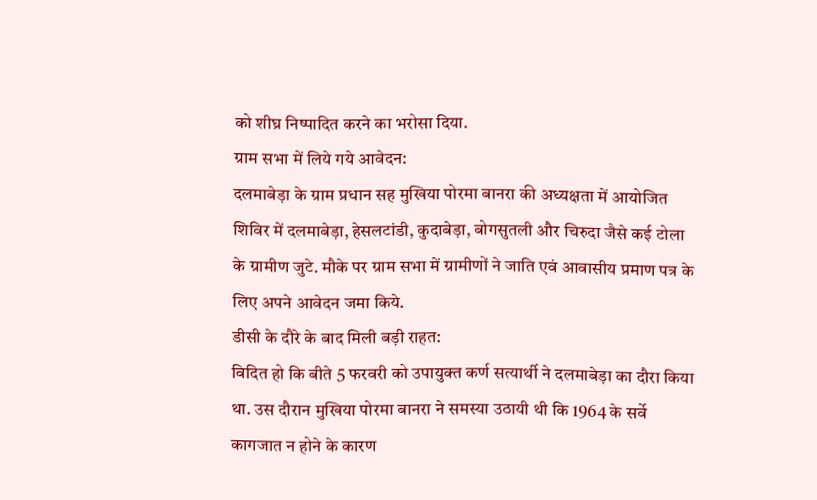को शीघ्र निष्पादित करने का भरोसा दिया.
ग्राम सभा में लिये गये आवेदन:
दलमाबेड़ा के ग्राम प्रधान सह मुखिया पोरमा बानरा की अध्यक्षता में आयोजित शिविर में दलमाबेड़ा, हेसलटांडी, कुदाबेड़ा, बोगसुतली और चिरुदा जैसे कई टोला के ग्रामीण जुटे. मौके पर ग्राम सभा में ग्रामीणों ने जाति एवं आवासीय प्रमाण पत्र के लिए अपने आवेदन जमा किये.
डीसी के दौरे के बाद मिली बड़ी राहत:
विदित हो कि बीते 5 फरवरी को उपायुक्त कर्ण सत्यार्थी ने दलमाबेड़ा का दौरा किया था. उस दौरान मुखिया पोरमा बानरा ने समस्या उठायी थी कि 1964 के सर्वे कागजात न होने के कारण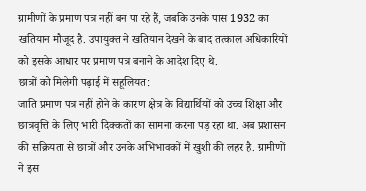ग्रामीणों के प्रमाण पत्र नहीं बन पा रहे हैं, जबकि उनके पास 1932 का खतियान मौजूद है. उपायुक्त ने खतियान देखने के बाद तत्काल अधिकारियों को इसके आधार पर प्रमाण पत्र बनाने के आदेश दिए थे.
छात्रों को मिलेगी पढ़ाई में सहूलियत:
जाति प्रमाण पत्र नहीं होने के कारण क्षेत्र के विद्यार्थियों को उच्च शिक्षा और छात्रवृत्ति के लिए भारी दिक्कतों का सामना करना पड़ रहा था. अब प्रशासन की सक्रियता से छात्रों और उनके अभिभावकों में खुशी की लहर है. ग्रामीणों ने इस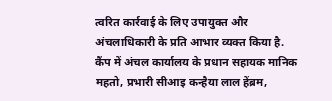त्वरित कार्रवाई के लिए उपायुक्त और अंचलाधिकारी के प्रति आभार व्यक्त किया है. कैंप में अंचल कार्यालय के प्रधान सहायक मानिक महतो, प्रभारी सीआइ कन्हैया लाल हेंब्रम,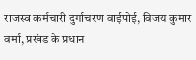राजस्व कर्मचारी दुर्गाचरण वाईपोई, विजय कुमार वर्मा, प्रखंड के प्रधान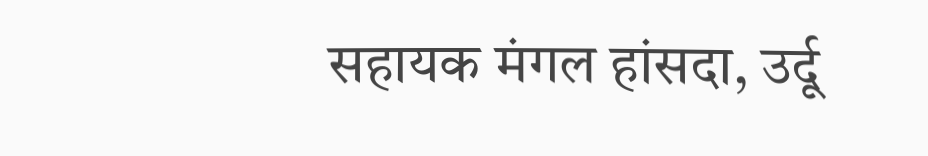सहायक मंगल हांसदा, उर्दू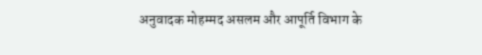अनुवादक मोहम्मद असलम और आपूर्ति विभाग के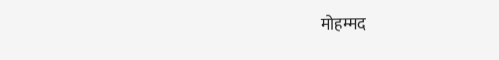मोहम्मद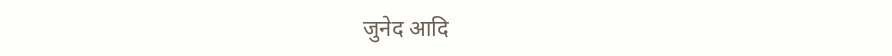जुनेद आदि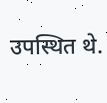उपस्थित थे.